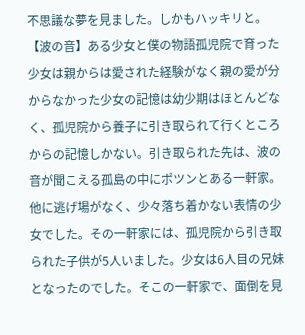不思議な夢を見ました。しかもハッキリと。
【波の音】ある少女と僕の物語孤児院で育った少女は親からは愛された経験がなく親の愛が分からなかった少女の記憶は幼少期はほとんどなく、孤児院から養子に引き取られて行くところからの記憶しかない。引き取られた先は、波の音が聞こえる孤島の中にポツンとある一軒家。他に逃げ場がなく、少々落ち着かない表情の少女でした。その一軒家には、孤児院から引き取られた子供が5人いました。少女は6人目の兄妹となったのでした。そこの一軒家で、面倒を見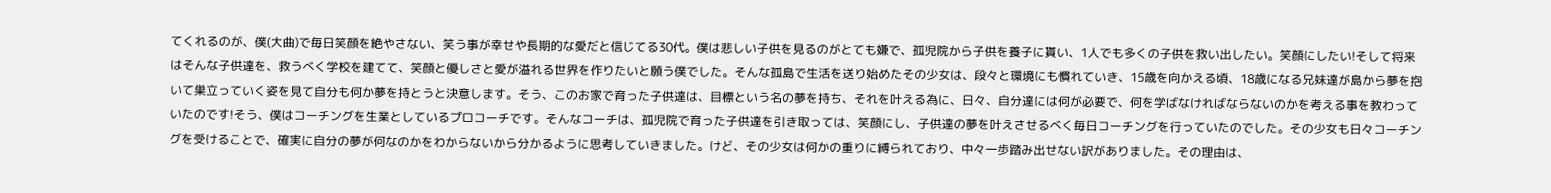てくれるのが、僕(大曲)で毎日笑顔を絶やさない、笑う事が幸せや長期的な愛だと信じてる30代。僕は悲しい子供を見るのがとても嫌で、孤児院から子供を養子に貰い、1人でも多くの子供を救い出したい。笑顔にしたい!そして将来はそんな子供達を、救うべく学校を建てて、笑顔と優しさと愛が溢れる世界を作りたいと願う僕でした。そんな孤島で生活を送り始めたその少女は、段々と環境にも慣れていき、15歳を向かえる頃、18歳になる兄妹達が島から夢を抱いて巣立っていく姿を見て自分も何か夢を持とうと決意します。そう、このお家で育った子供達は、目標という名の夢を持ち、それを叶える為に、日々、自分達には何が必要で、何を学ばなければならないのかを考える事を教わっていたのです!そう、僕はコーチングを生業としているプロコーチです。そんなコーチは、孤児院で育った子供達を引き取っては、笑顔にし、子供達の夢を叶えさせるべく毎日コーチングを行っていたのでした。その少女も日々コーチングを受けることで、確実に自分の夢が何なのかをわからないから分かるように思考していきました。けど、その少女は何かの重りに縛られており、中々一歩踏み出せない訳がありました。その理由は、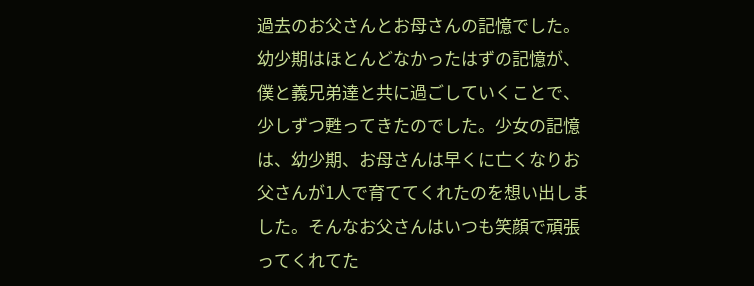過去のお父さんとお母さんの記憶でした。幼少期はほとんどなかったはずの記憶が、僕と義兄弟達と共に過ごしていくことで、少しずつ甦ってきたのでした。少女の記憶は、幼少期、お母さんは早くに亡くなりお父さんが1人で育ててくれたのを想い出しました。そんなお父さんはいつも笑顔で頑張ってくれてた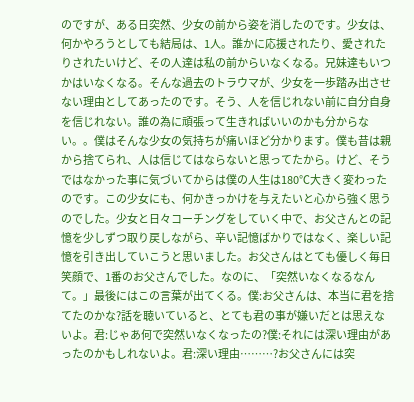のですが、ある日突然、少女の前から姿を消したのです。少女は、何かやろうとしても結局は、1人。誰かに応援されたり、愛されたりされたいけど、その人達は私の前からいなくなる。兄妹達もいつかはいなくなる。そんな過去のトラウマが、少女を一歩踏み出させない理由としてあったのです。そう、人を信じれない前に自分自身を信じれない。誰の為に頑張って生きればいいのかも分からない。。僕はそんな少女の気持ちが痛いほど分かります。僕も昔は親から捨てられ、人は信じてはならないと思ってたから。けど、そうではなかった事に気づいてからは僕の人生は180℃大きく変わったのです。この少女にも、何かきっかけを与えたいと心から強く思うのでした。少女と日々コーチングをしていく中で、お父さんとの記憶を少しずつ取り戻しながら、辛い記憶ばかりではなく、楽しい記憶を引き出していこうと思いました。お父さんはとても優しく毎日笑顔で、1番のお父さんでした。なのに、「突然いなくなるなんて。」最後にはこの言葉が出てくる。僕:お父さんは、本当に君を捨てたのかな?話を聴いていると、とても君の事が嫌いだとは思えないよ。君:じゃあ何で突然いなくなったの?僕:それには深い理由があったのかもしれないよ。君:深い理由………?お父さんには突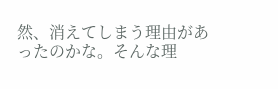然、消えてしまう理由があったのかな。そんな理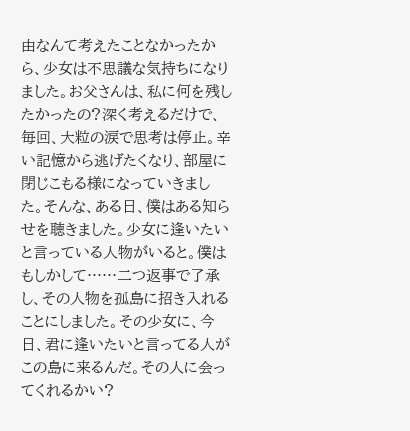由なんて考えたことなかったから、少女は不思議な気持ちになりました。お父さんは、私に何を残したかったの?深く考えるだけで、毎回、大粒の涙で思考は停止。辛い記憶から逃げたくなり、部屋に閉じこもる様になっていきました。そんな、ある日、僕はある知らせを聴きました。少女に逢いたいと言っている人物がいると。僕はもしかして……二つ返事で了承し、その人物を孤島に招き入れることにしました。その少女に、今日、君に逢いたいと言ってる人がこの島に来るんだ。その人に会ってくれるかい?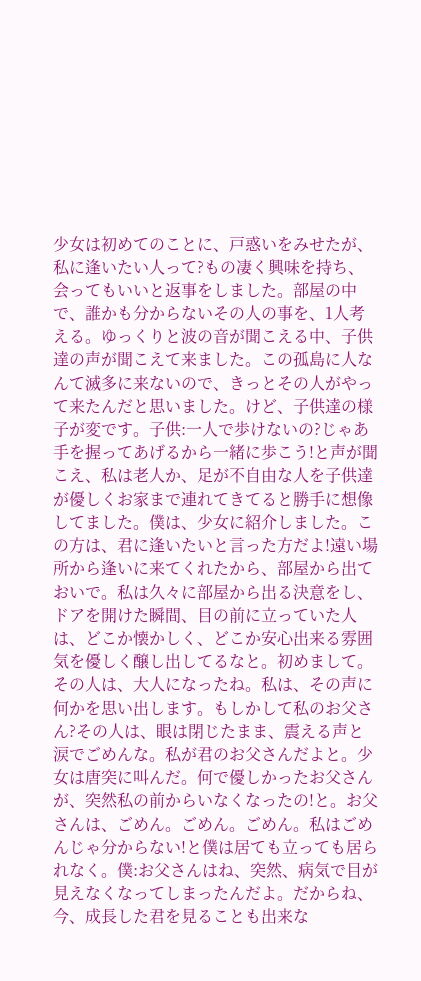少女は初めてのことに、戸惑いをみせたが、私に逢いたい人って?もの凄く興味を持ち、会ってもいいと返事をしました。部屋の中で、誰かも分からないその人の事を、1人考える。ゆっくりと波の音が聞こえる中、子供達の声が聞こえて来ました。この孤島に人なんて滅多に来ないので、きっとその人がやって来たんだと思いました。けど、子供達の様子が変です。子供:一人で歩けないの?じゃあ手を握ってあげるから一緒に歩こう!と声が聞こえ、私は老人か、足が不自由な人を子供達が優しくお家まで連れてきてると勝手に想像してました。僕は、少女に紹介しました。この方は、君に逢いたいと言った方だよ!遠い場所から逢いに来てくれたから、部屋から出ておいで。私は久々に部屋から出る決意をし、ドアを開けた瞬間、目の前に立っていた人は、どこか懐かしく、どこか安心出来る雰囲気を優しく醸し出してるなと。初めまして。その人は、大人になったね。私は、その声に何かを思い出します。もしかして私のお父さん?その人は、眼は閉じたまま、震える声と涙でごめんな。私が君のお父さんだよと。少女は唐突に叫んだ。何で優しかったお父さんが、突然私の前からいなくなったの!と。お父さんは、ごめん。ごめん。ごめん。私はごめんじゃ分からない!と僕は居ても立っても居られなく。僕:お父さんはね、突然、病気で目が見えなくなってしまったんだよ。だからね、今、成長した君を見ることも出来な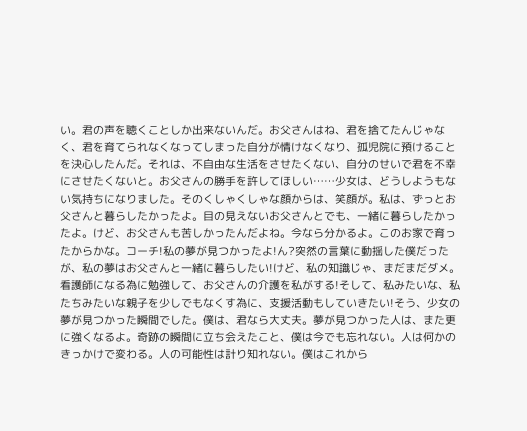い。君の声を聴くことしか出来ないんだ。お父さんはね、君を捨てたんじゃなく、君を育てられなくなってしまった自分が情けなくなり、孤児院に預けることを決心したんだ。それは、不自由な生活をさせたくない、自分のせいで君を不幸にさせたくないと。お父さんの勝手を許してほしい……少女は、どうしようもない気持ちになりました。そのくしゃくしゃな顔からは、笑顔が。私は、ずっとお父さんと暮らしたかったよ。目の見えないお父さんとでも、一緒に暮らしたかったよ。けど、お父さんも苦しかったんだよね。今なら分かるよ。このお家で育ったからかな。コーチ!私の夢が見つかったよ!ん?突然の言葉に動揺した僕だったが、私の夢はお父さんと一緒に暮らしたい!けど、私の知識じゃ、まだまだダメ。看護師になる為に勉強して、お父さんの介護を私がする!そして、私みたいな、私たちみたいな親子を少しでもなくす為に、支援活動もしていきたい!そう、少女の夢が見つかった瞬間でした。僕は、君なら大丈夫。夢が見つかった人は、また更に強くなるよ。奇跡の瞬間に立ち会えたこと、僕は今でも忘れない。人は何かのきっかけで変わる。人の可能性は計り知れない。僕はこれから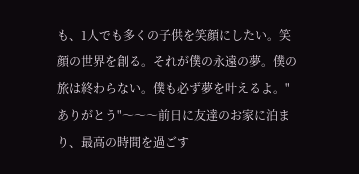も、1人でも多くの子供を笑顔にしたい。笑顔の世界を創る。それが僕の永遠の夢。僕の旅は終わらない。僕も必ず夢を叶えるよ。"ありがとう"〜〜〜前日に友達のお家に泊まり、最高の時間を過ごす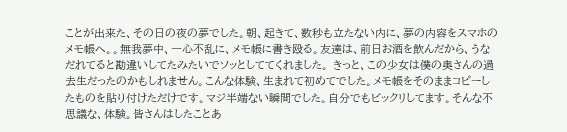ことが出来た、その日の夜の夢でした。朝、起きて、数秒も立たない内に、夢の内容をスマホのメモ帳へ。。無我夢中、一心不乱に、メモ帳に書き殴る。友達は、前日お酒を飲んだから、うなだれてると勘違いしてたみたいでソッとしててくれました。 きっと、この少女は僕の奥さんの過去生だったのかもしれません。こんな体験、生まれて初めてでした。メモ帳をそのままコピーしたものを貼り付けただけです。マジ半端ない瞬間でした。自分でもビックリしてます。そんな不思議な、体験。皆さんはしたことあ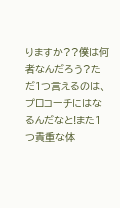りますか??僕は何者なんだろう?ただ1つ言えるのは、プロコーチにはなるんだなと!また1つ貴重な体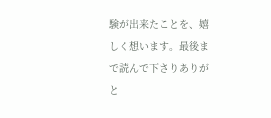験が出来たことを、嬉しく想います。最後まで読んで下さりありがと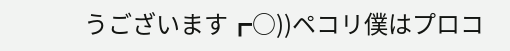うございます┏○))ペコリ僕はプロコ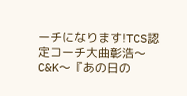ーチになります!TCS認定コーチ大曲彰浩〜C&K〜『あの日の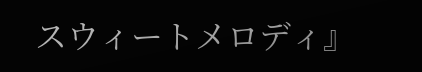スウィートメロディ』